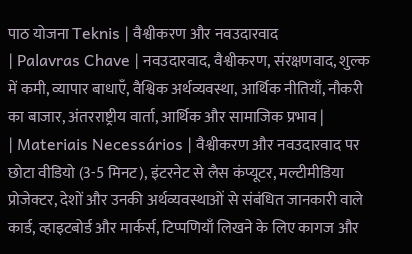पाठ योजना Teknis | वैश्वीकरण और नवउदारवाद
| Palavras Chave | नवउदारवाद, वैश्वीकरण, संरक्षणवाद, शुल्क में कमी, व्यापार बाधाएँ, वैश्विक अर्थव्यवस्था, आर्थिक नीतियाँ, नौकरी का बाजार, अंतरराष्ट्रीय वार्ता, आर्थिक और सामाजिक प्रभाव |
| Materiais Necessários | वैश्वीकरण और नवउदारवाद पर छोटा वीडियो (3-5 मिनट), इंटरनेट से लैस कंप्यूटर, मल्टीमीडिया प्रोजेक्टर, देशों और उनकी अर्थव्यवस्थाओं से संबंधित जानकारी वाले कार्ड, व्हाइटबोर्ड और मार्कर्स, टिप्पणियाँ लिखने के लिए कागज और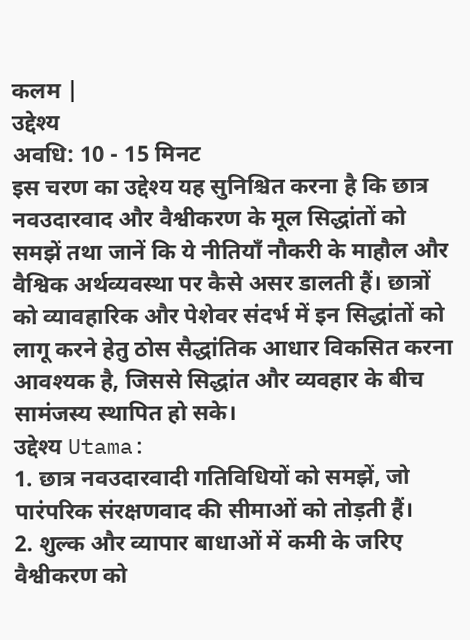कलम |
उद्देश्य
अवधि: 10 - 15 मिनट
इस चरण का उद्देश्य यह सुनिश्चित करना है कि छात्र नवउदारवाद और वैश्वीकरण के मूल सिद्धांतों को समझें तथा जानें कि ये नीतियाँ नौकरी के माहौल और वैश्विक अर्थव्यवस्था पर कैसे असर डालती हैं। छात्रों को व्यावहारिक और पेशेवर संदर्भ में इन सिद्धांतों को लागू करने हेतु ठोस सैद्धांतिक आधार विकसित करना आवश्यक है, जिससे सिद्धांत और व्यवहार के बीच सामंजस्य स्थापित हो सके।
उद्देश्य Utama:
1. छात्र नवउदारवादी गतिविधियों को समझें, जो पारंपरिक संरक्षणवाद की सीमाओं को तोड़ती हैं।
2. शुल्क और व्यापार बाधाओं में कमी के जरिए वैश्वीकरण को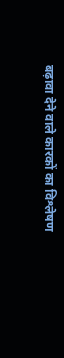बढ़ावा देने वाले कारकों का विश्लेषण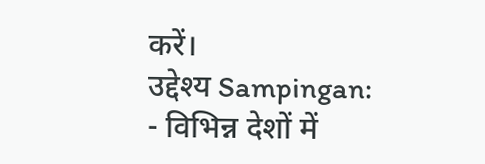करें।
उद्देश्य Sampingan:
- विभिन्न देशों में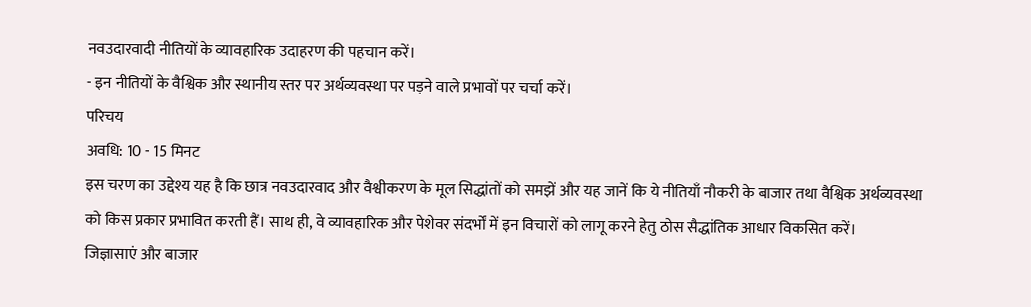नवउदारवादी नीतियों के व्यावहारिक उदाहरण की पहचान करें।
- इन नीतियों के वैश्विक और स्थानीय स्तर पर अर्थव्यवस्था पर पड़ने वाले प्रभावों पर चर्चा करें।
परिचय
अवधि: 10 - 15 मिनट
इस चरण का उद्देश्य यह है कि छात्र नवउदारवाद और वैश्वीकरण के मूल सिद्धांतों को समझें और यह जानें कि ये नीतियाँ नौकरी के बाजार तथा वैश्विक अर्थव्यवस्था को किस प्रकार प्रभावित करती हैं। साथ ही, वे व्यावहारिक और पेशेवर संदर्भों में इन विचारों को लागू करने हेतु ठोस सैद्धांतिक आधार विकसित करें।
जिज्ञासाएं और बाजार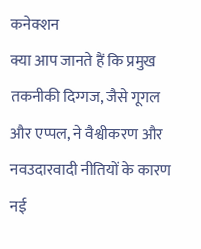कनेक्शन
क्या आप जानते हैं कि प्रमुख तकनीकी दिग्गज, जैसे गूगल और एप्पल, ने वैश्वीकरण और नवउदारवादी नीतियों के कारण नई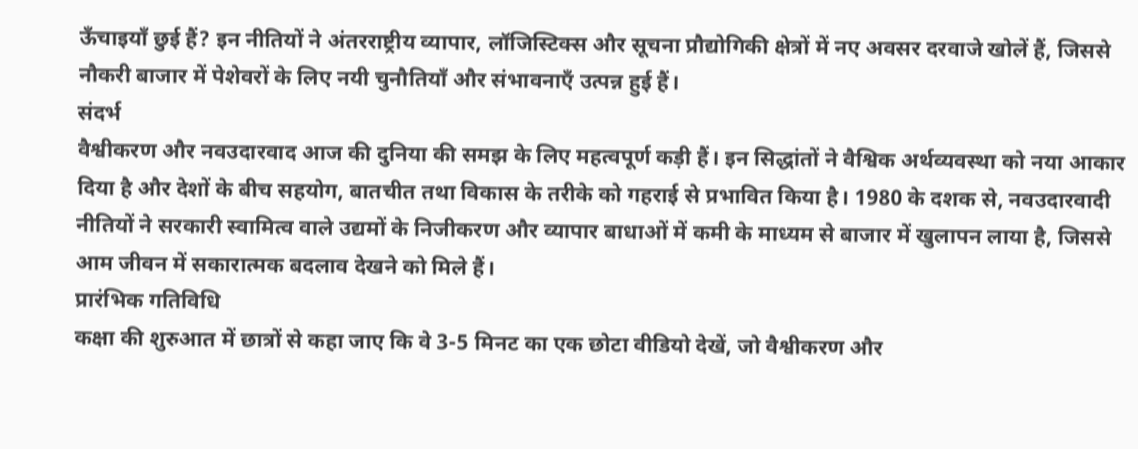ऊँचाइयाँ छुई हैं? इन नीतियों ने अंतरराष्ट्रीय व्यापार, लॉजिस्टिक्स और सूचना प्रौद्योगिकी क्षेत्रों में नए अवसर दरवाजे खोलें हैं, जिससे नौकरी बाजार में पेशेवरों के लिए नयी चुनौतियाँ और संभावनाएँ उत्पन्न हुई हैं।
संदर्भ
वैश्वीकरण और नवउदारवाद आज की दुनिया की समझ के लिए महत्वपूर्ण कड़ी हैं। इन सिद्धांतों ने वैश्विक अर्थव्यवस्था को नया आकार दिया है और देशों के बीच सहयोग, बातचीत तथा विकास के तरीके को गहराई से प्रभावित किया है। 1980 के दशक से, नवउदारवादी नीतियों ने सरकारी स्वामित्व वाले उद्यमों के निजीकरण और व्यापार बाधाओं में कमी के माध्यम से बाजार में खुलापन लाया है, जिससे आम जीवन में सकारात्मक बदलाव देखने को मिले हैं।
प्रारंभिक गतिविधि
कक्षा की शुरुआत में छात्रों से कहा जाए कि वे 3-5 मिनट का एक छोटा वीडियो देखें, जो वैश्वीकरण और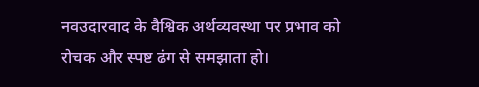नवउदारवाद के वैश्विक अर्थव्यवस्था पर प्रभाव को रोचक और स्पष्ट ढंग से समझाता हो।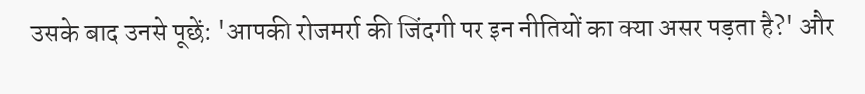उसके बाद उनसे पूछें: 'आपकी रोजमर्रा की जिंदगी पर इन नीतियों का क्या असर पड़ता है?' और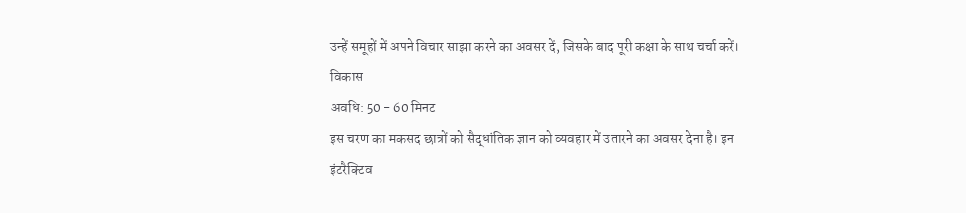उन्हें समूहों में अपने विचार साझा करने का अवसर दें, जिसके बाद पूरी कक्षा के साथ चर्चा करें।
विकास
अवधि: 50 - 60 मिनट
इस चरण का मकसद छात्रों को सैद्धांतिक ज्ञान को व्यवहार में उतारने का अवसर देना है। इन इंटरैक्टिव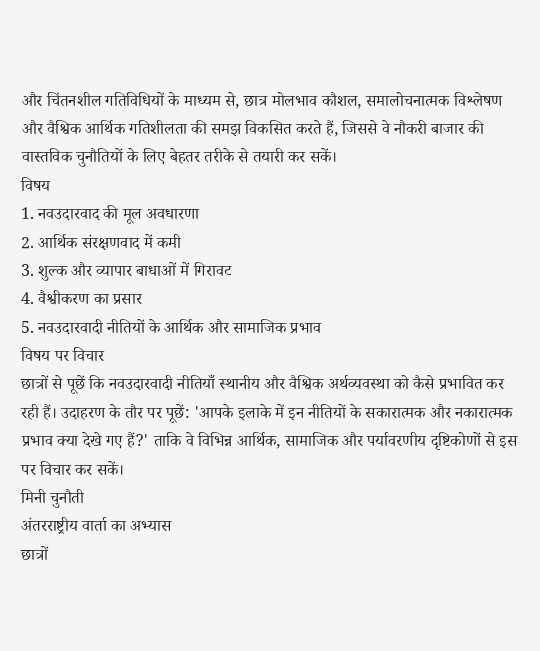और चिंतनशील गतिविधियों के माध्यम से, छात्र मोलभाव कौशल, समालोचनात्मक विश्लेषण और वैश्विक आर्थिक गतिशीलता की समझ विकसित करते हैं, जिससे वे नौकरी बाजार की वास्तविक चुनौतियों के लिए बेहतर तरीके से तयारी कर सकें।
विषय
1. नवउदारवाद की मूल अवधारणा
2. आर्थिक संरक्षणवाद में कमी
3. शुल्क और व्यापार बाधाओं में गिरावट
4. वैश्वीकरण का प्रसार
5. नवउदारवादी नीतियों के आर्थिक और सामाजिक प्रभाव
विषय पर विचार
छात्रों से पूछें कि नवउदारवादी नीतियाँ स्थानीय और वैश्विक अर्थव्यवस्था को कैसे प्रभावित कर रही हैं। उदाहरण के तौर पर पूछें: 'आपके इलाके में इन नीतियों के सकारात्मक और नकारात्मक प्रभाव क्या देखे गए हैं?' ताकि वे विभिन्न आर्थिक, सामाजिक और पर्यावरणीय दृष्टिकोणों से इस पर विचार कर सकें।
मिनी चुनौती
अंतरराष्ट्रीय वार्ता का अभ्यास
छात्रों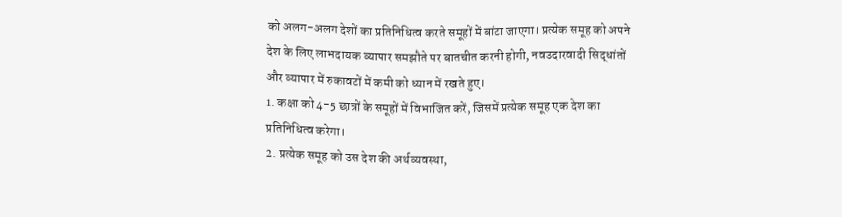को अलग-अलग देशों का प्रतिनिधित्व करते समूहों में बांटा जाएगा। प्रत्येक समूह को अपने देश के लिए लाभदायक व्यापार समझौते पर बातचीत करनी होगी, नवउदारवादी सिद्धांतों और व्यापार में रुकावटों में कमी को ध्यान में रखते हुए।
1. कक्षा को 4-5 छात्रों के समूहों में विभाजित करें, जिसमें प्रत्येक समूह एक देश का प्रतिनिधित्व करेगा।
2. प्रत्येक समूह को उस देश की अर्थव्यवस्था,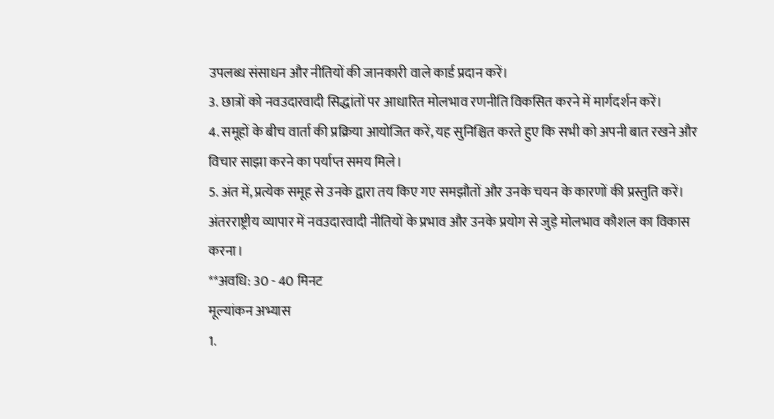उपलब्ध संसाधन और नीतियों की जानकारी वाले कार्ड प्रदान करें।
3. छात्रों को नवउदारवादी सिद्धांतों पर आधारित मोलभाव रणनीति विकसित करने में मार्गदर्शन करें।
4. समूहों के बीच वार्ता की प्रक्रिया आयोजित करें, यह सुनिश्चित करते हुए कि सभी को अपनी बात रखने और विचार साझा करने का पर्याप्त समय मिले।
5. अंत में, प्रत्येक समूह से उनके द्वारा तय किए गए समझौतों और उनके चयन के कारणों की प्रस्तुति करें।
अंतरराष्ट्रीय व्यापार में नवउदारवादी नीतियों के प्रभाव और उनके प्रयोग से जुड़े मोलभाव कौशल का विकास करना।
**अवधि: 30 - 40 मिनट
मूल्यांकन अभ्यास
1.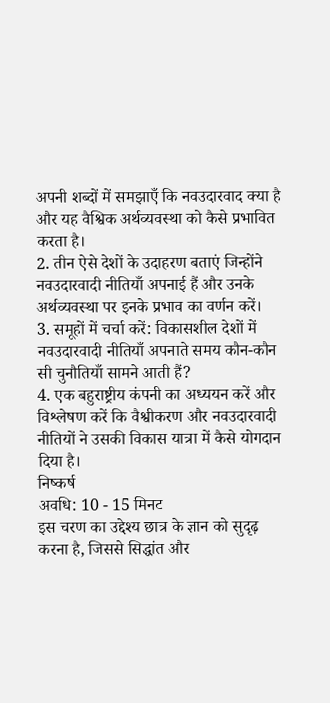अपनी शब्दों में समझाएँ कि नवउदारवाद क्या है और यह वैश्विक अर्थव्यवस्था को कैसे प्रभावित करता है।
2. तीन ऐसे देशों के उदाहरण बताएं जिन्होंने नवउदारवादी नीतियाँ अपनाई हैं और उनके अर्थव्यवस्था पर इनके प्रभाव का वर्णन करें।
3. समूहों में चर्चा करें: विकासशील देशों में नवउदारवादी नीतियाँ अपनाते समय कौन-कौन सी चुनौतियाँ सामने आती हैं?
4. एक बहुराष्ट्रीय कंपनी का अध्ययन करें और विश्लेषण करें कि वैश्वीकरण और नवउदारवादी नीतियों ने उसकी विकास यात्रा में कैसे योगदान दिया है।
निष्कर्ष
अवधि: 10 - 15 मिनट
इस चरण का उद्देश्य छात्र के ज्ञान को सुदृढ़ करना है, जिससे सिद्धांत और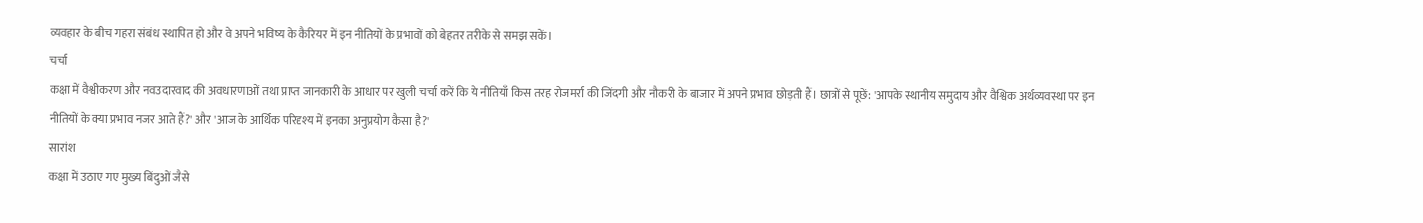व्यवहार के बीच गहरा संबंध स्थापित हो और वे अपने भविष्य के कैरियर में इन नीतियों के प्रभावों को बेहतर तरीके से समझ सकें।
चर्चा
कक्षा में वैश्वीकरण और नवउदारवाद की अवधारणाओं तथा प्राप्त जानकारी के आधार पर खुली चर्चा करें कि ये नीतियाँ किस तरह रोजमर्रा की जिंदगी और नौकरी के बाजार में अपने प्रभाव छोड़ती हैं। छात्रों से पूछें: 'आपके स्थानीय समुदाय और वैश्विक अर्थव्यवस्था पर इन नीतियों के क्या प्रभाव नजर आते हैं?' और 'आज के आर्थिक परिदृश्य में इनका अनुप्रयोग कैसा है?'
सारांश
कक्षा में उठाए गए मुख्य बिंदुओं जैसे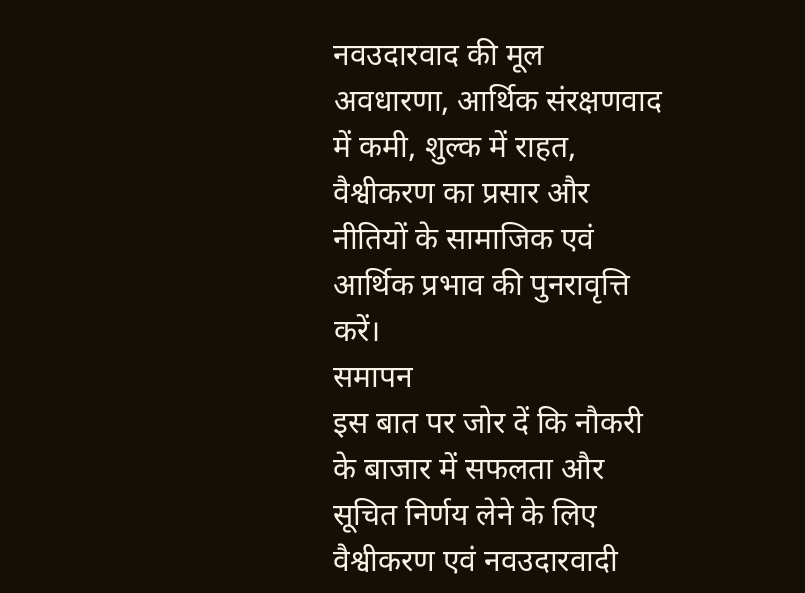नवउदारवाद की मूल अवधारणा, आर्थिक संरक्षणवाद में कमी, शुल्क में राहत, वैश्वीकरण का प्रसार और नीतियों के सामाजिक एवं आर्थिक प्रभाव की पुनरावृत्ति करें।
समापन
इस बात पर जोर दें कि नौकरी के बाजार में सफलता और सूचित निर्णय लेने के लिए वैश्वीकरण एवं नवउदारवादी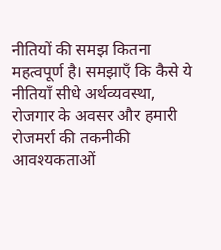नीतियों की समझ कितना महत्वपूर्ण है। समझाएँ कि कैसे ये नीतियाँ सीधे अर्थव्यवस्था, रोजगार के अवसर और हमारी रोजमर्रा की तकनीकी आवश्यकताओं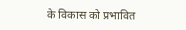के विकास को प्रभावित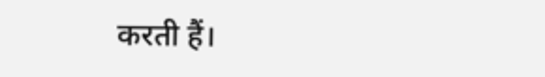करती हैं।